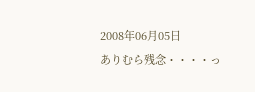2008年06月05日
ありむら残念・・・・っ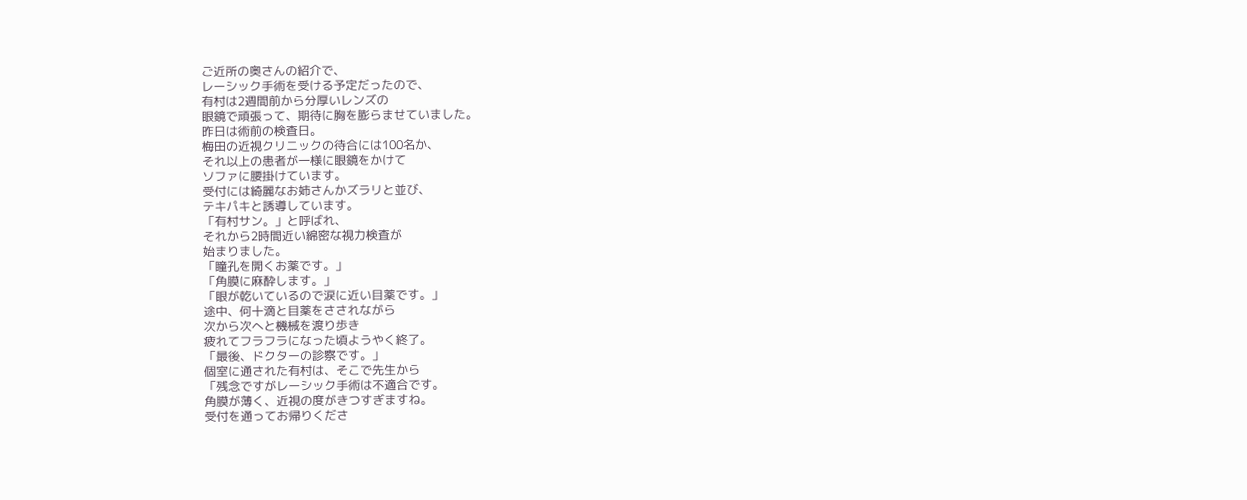ご近所の奥さんの紹介で、
レーシック手術を受ける予定だったので、
有村は2週間前から分厚いレンズの
眼鏡で頑張って、期待に胸を膨らませていました。
昨日は術前の検査日。
梅田の近視クリニックの待合には100名か、
それ以上の患者が一様に眼鏡をかけて
ソファに腰掛けています。
受付には綺麗なお姉さんかズラリと並び、
テキパキと誘導しています。
「有村サン。」と呼ばれ、
それから2時間近い綿密な視力検査が
始まりました。
「瞳孔を開くお薬です。」
「角膜に麻酔します。」
「眼が乾いているので涙に近い目薬です。」
途中、何十滴と目薬をさされながら
次から次へと機械を渡り歩き
疲れてフラフラになった頃ようやく終了。
「最後、ドクターの診察です。」
個室に通された有村は、そこで先生から
「残念ですがレーシック手術は不適合です。
角膜が薄く、近視の度がきつすぎますね。
受付を通ってお帰りくださ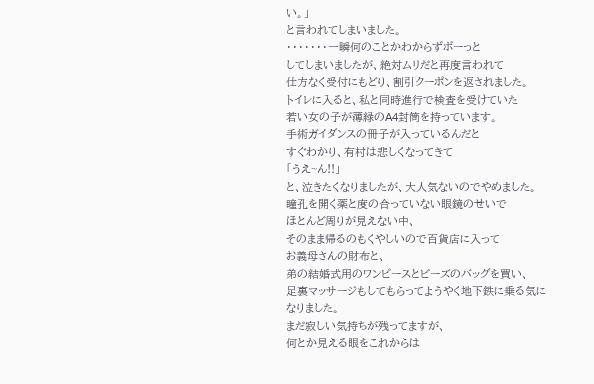い。」
と言われてしまいました。
・・・・・・・一瞬何のことかわからずボーっと
してしまいましたが、絶対ムリだと再度言われて
仕方なく受付にもどり、割引クーポンを返されました。
トイレに入ると、私と同時進行で検査を受けていた
若い女の子が薄緑のA4封筒を持っています。
手術ガイダンスの冊子が入っているんだと
すぐわかり、有村は悲しくなってきて
「うえ~ん!!」
と、泣きたくなりましたが、大人気ないのでやめました。
瞳孔を開く薬と度の合っていない眼鏡のせいで
ほとんど周りが見えない中、
そのまま帰るのもくやしいので百貨店に入って
お義母さんの財布と、
弟の結婚式用のワンピースとビーズのバッグを買い、
足裏マッサージもしてもらってようやく地下鉄に乗る気に
なりました。
まだ寂しい気持ちが残ってますが、
何とか見える眼をこれからは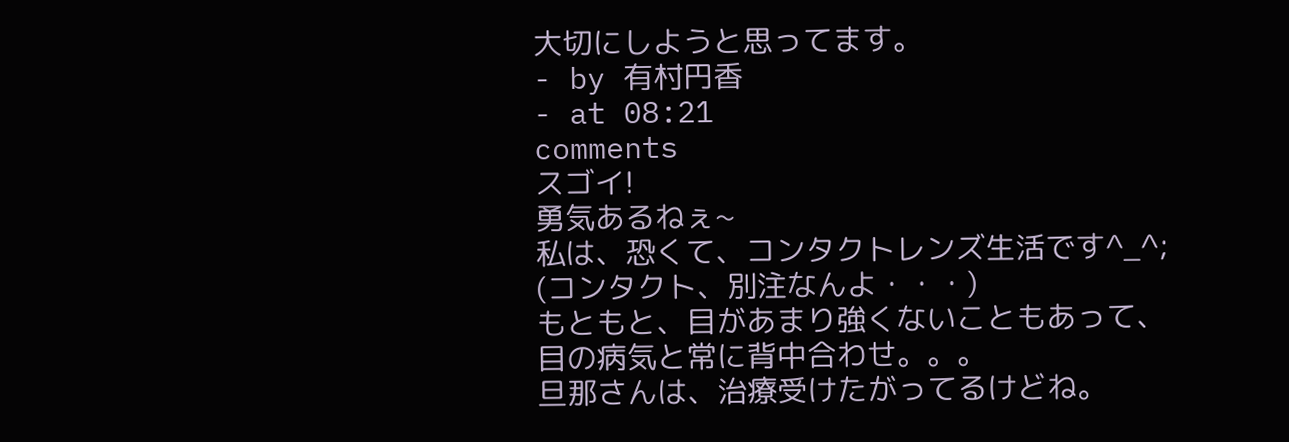大切にしようと思ってます。
- by 有村円香
- at 08:21
comments
スゴイ!
勇気あるねぇ~
私は、恐くて、コンタクトレンズ生活です^_^;
(コンタクト、別注なんよ・・・)
もともと、目があまり強くないこともあって、
目の病気と常に背中合わせ。。。
旦那さんは、治療受けたがってるけどね。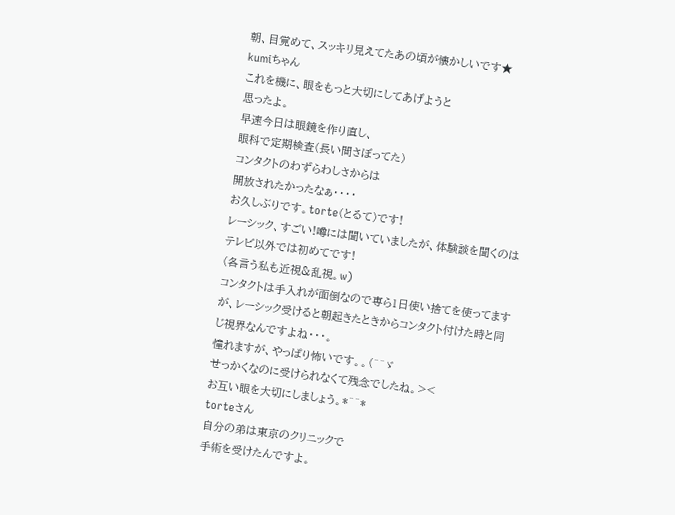朝、目覚めて、スッキリ見えてたあの頃が懐かしいです★
kumiちゃん
これを機に、眼をもっと大切にしてあげようと
思ったよ。
早速今日は眼鏡を作り直し、
眼科で定期検査(長い間さぼってた)
コンタクトのわずらわしさからは
開放されたかったなぁ・・・・
お久しぶりです。torte(とるて)です!
レーシック、すごい!噂には聞いていましたが、体験談を聞くのはテレビ以外では初めてです!
(各言う私も近視&乱視。w)
コンタクトは手入れが面倒なので専ら1日使い捨てを使ってますが、レーシック受けると朝起きたときからコンタクト付けた時と同じ視界なんですよね・・・。
憧れますが、やっぱり怖いです。。(^^ゞ
せっかくなのに受けられなくて残念でしたね。><
お互い眼を大切にしましょう。*^^*
torteさん
自分の弟は東京のクリニックで
手術を受けたんですよ。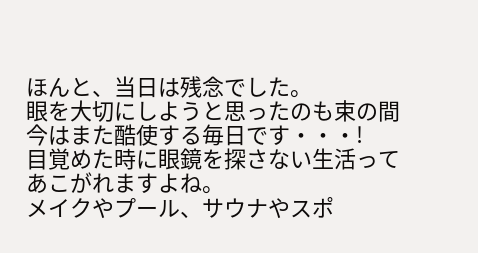ほんと、当日は残念でした。
眼を大切にしようと思ったのも束の間
今はまた酷使する毎日です・・・!
目覚めた時に眼鏡を探さない生活って
あこがれますよね。
メイクやプール、サウナやスポ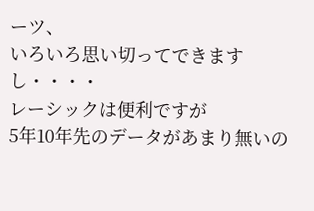ーツ、
いろいろ思い切ってできますし・・・・
レーシックは便利ですが
5年10年先のデータがあまり無いの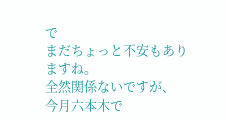で
まだちょっと不安もありますね。
全然関係ないですが、
今月六本木で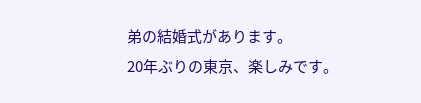弟の結婚式があります。
20年ぶりの東京、楽しみです。